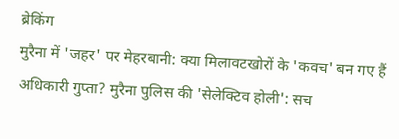ब्रेकिंग
मुरैना में 'जहर' पर मेहरबानी: क्या मिलावटखोरों के 'कवच' बन गए हैं अधिकारी गुप्ता? मुरैना पुलिस की 'सेलेक्टिव होली': सच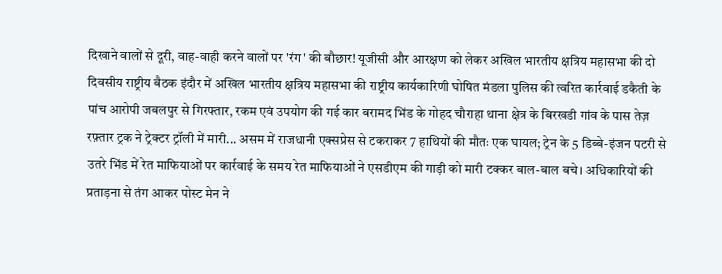दिखाने वालों से दूरी, वाह-वाही करने वालों पर 'रंग' की बौछार! यूजीसी और आरक्षण को लेकर अखिल भारतीय क्षत्रिय महासभा की दो दिवसीय राष्ट्रीय बैठक इंदौर में अखिल भारतीय क्षत्रिय महासभा की राष्ट्रीय कार्यकारिणी घोषित मंडला पुलिस की त्वरित कार्रवाई डकैती के पांच आरोपी जबलपुर से गिरफ्तार, रकम एवं उपयोग की गई कार बरामद भिंड के गोहद चौराहा थाना क्षेत्र के बिरखडी गांव के पास तेज़ रफ़्तार ट्रक ने ट्रेक्टर ट्रॉली में मारी... असम में राजधानी एक्सप्रेस से टकराकर 7 हाथियों की मौतः एक घायल; ट्रेन के 5 डिब्बे-इंजन पटरी से उतरे भिंड में रेत माफियाओं पर कार्रवाई के समय रेत माफियाओं ने एसडीएम की गाड़ी को मारी टक्कर बाल-बाल बचे। अधिकारियों की प्रताड़ना से तंग आकर पोस्ट मेन ने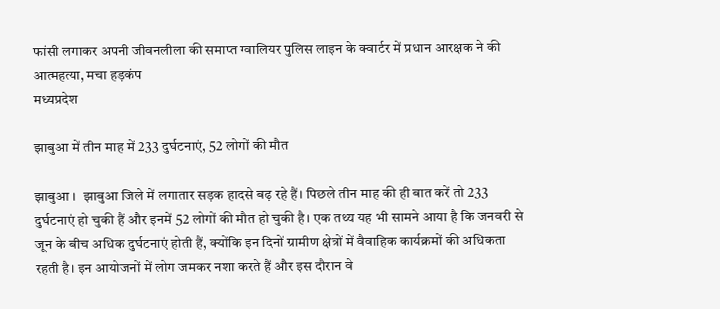फांसी लगाकर अपनी जीवनलीला की समाप्त ग्वालियर पुलिस लाइन के क्वार्टर में प्रधान आरक्षक ने की आत्महत्या, मचा हड़कंप
मध्यप्रदेश

झाबुआ में तीन माह में 233 दुर्घटनाएं, 52 लोगों की मौत

झाबुआ ।  झाबुआ जिले में लगातार सड़क हादसे बढ़ रहे हैं। पिछले तीन माह की ही बात करें तो 233 दुर्घटनाएं हो चुकी हैं और इनमें 52 लोगों की मौत हो चुकी है। एक तथ्य यह भी सामने आया है कि जनवरी से जून के बीच अधिक दुर्घटनाएं होती हैं, क्योंकि इन दिनों ग्रामीण क्षेत्रों में वैवाहिक कार्यक्रमों की अधिकता रहती है। इन आयोजनों में लोग जमकर नशा करते हैं और इस दौरान वे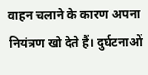वाहन चलाने के कारण अपना नियंत्रण खो देते हैं। दुर्घटनाओं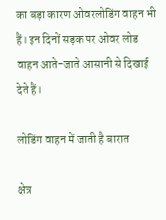का बड़ा कारण ओवरलोडिंग वाहन भी हैं। इन दिनों सड़क पर ओवर लोड वाहन आते-जाते आसानी से दिखाई देते हैं।

लोडिंग वाहन में जाती है बारात

क्षेत्र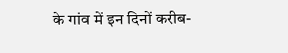के गांव में इन दिनों करीब-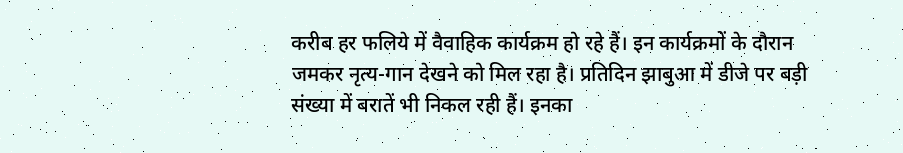करीब हर फलिये में वैवाहिक कार्यक्रम हो रहे हैं। इन कार्यक्रमों के दौरान जमकर नृत्य-गान देखने को मिल रहा है। प्रतिदिन झाबुआ में डीजे पर बड़ी संख्या में बरातें भी निकल रही हैं। इनका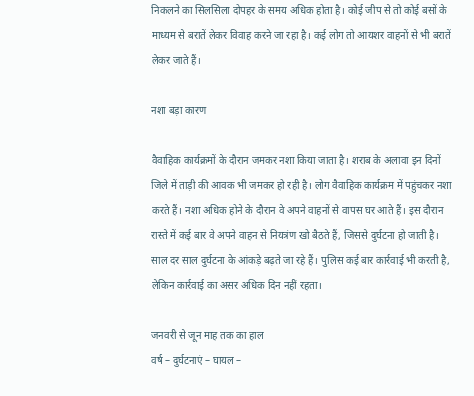निकलने का सिलसिला दोपहर के समय अधिक होता है। कोई जीप से तो कोई बसों के माध्यम से बरातें लेकर विवाह करने जा रहा है। कई लोग तो आयशर वाहनों से भी बरातें लेकर जाते हैं।

नशा बड़ा कारण

वैवाहिक कार्यक्रमों के दौरान जमकर नशा किया जाता है। शराब के अलावा इन दिनों जिले में ताड़ी की आवक भी जमकर हो रही है। लोग वैवाहिक कार्यक्रम में पहुंचकर नशा करते हैं। नशा अधिक होने के दौरान वे अपने वाहनों से वापस घर आते हैं। इस दौरान रास्ते में कई बार वे अपने वाहन से नियत्रंण खो बैठते हैं, जिससे दुर्घटना हो जाती है। साल दर साल दुर्घटना के आंकड़े बढ़ते जा रहे हैं। पुलिस कई बार कार्रवाई भी करती है, लेकिन कार्रवाई का असर अधिक दिन नहीं रहता।

जनवरी से जून माह तक का हाल
वर्ष – दुर्घटनाएं – घायल –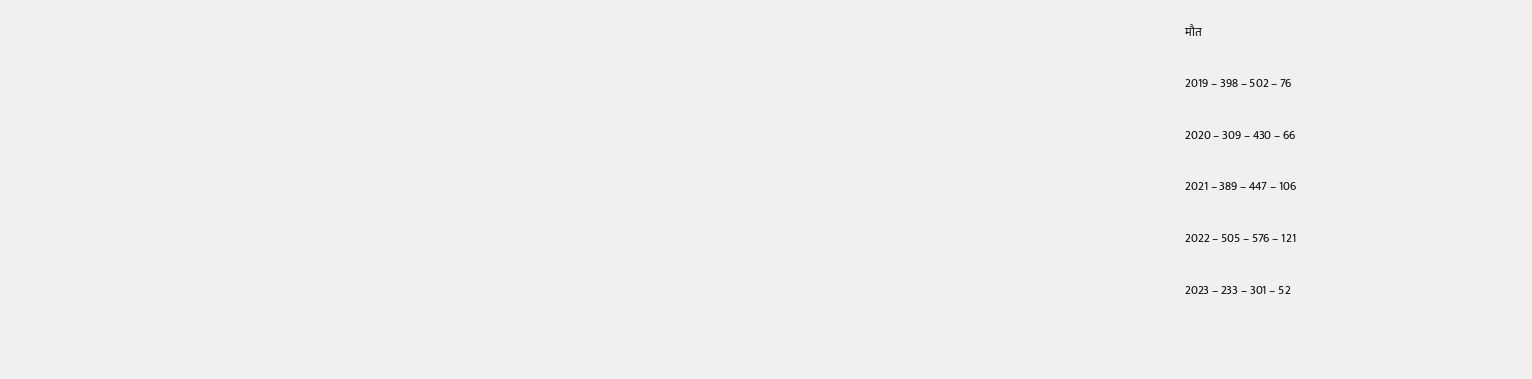मौत

2019 – 398 – 502 – 76

2020 – 309 – 430 – 66

2021 – 389 – 447 – 106

2022 – 505 – 576 – 121

2023 – 233 – 301 – 52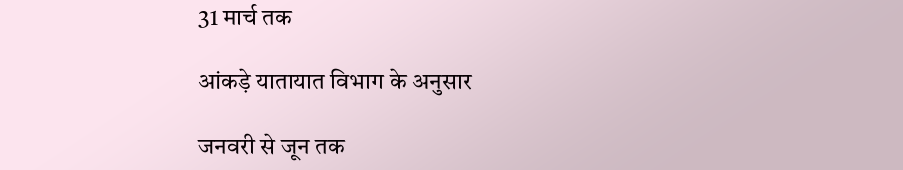31 मार्च तक

आंकड़े यातायात विभाग के अनुसार

जनवरी से जून तक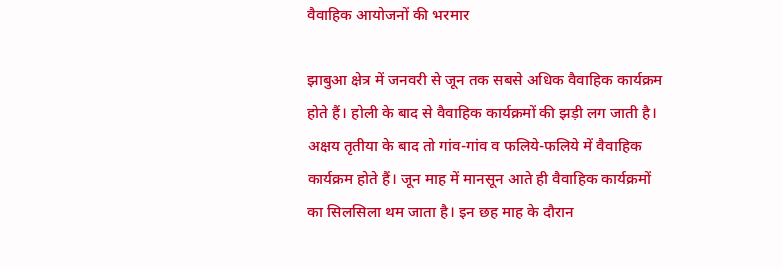वैवाहिक आयोजनों की भरमार

झाबुआ क्षेत्र में जनवरी से जून तक सबसे अधिक वैवाहिक कार्यक्रम होते हैं। होली के बाद से वैवाहिक कार्यक्रमों की झड़ी लग जाती है। अक्षय तृतीया के बाद तो गांव-गांव व फलिये-फलिये में वैवाहिक कार्यक्रम होते हैं। जून माह में मानसून आते ही वैवाहिक कार्यक्रमों का सिलसिला थम जाता है। इन छह माह के दौरान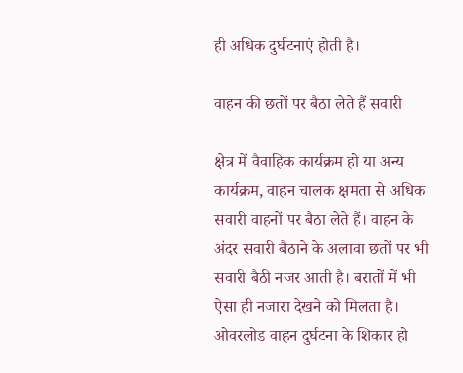ही अधिक दुर्घटनाएं होती है।

वाहन की छतों पर बैठा लेते हैं सवारी

क्षेत्र में वैवाहिक कार्यक्रम हो या अन्य कार्यक्रम, वाहन चालक क्षमता से अधिक सवारी वाहनों पर बैठा लेते हैं। वाहन के अंदर सवारी बैठाने के अलावा छतों पर भी सवारी बैठी नजर आती है। बरातों में भी ऐसा ही नजारा देखने को मिलता है। ओवरलोड वाहन दुर्घटना के शिकार हो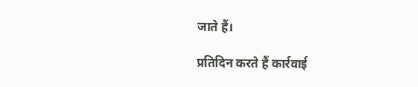जाते हैं।

प्रतिदिन करते हैं कार्रवाई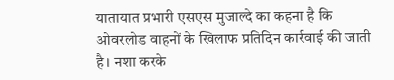यातायात प्रभारी एसएस मुजाल्दे का कहना है कि ओवरलोड वाहनों के खिलाफ प्रतिदिन कार्रवाई की जाती है। नशा करके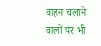वाहन चलाने वालों पर भी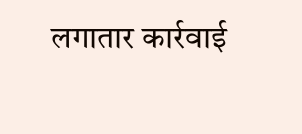लगातार कार्रवाई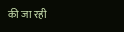की जा रही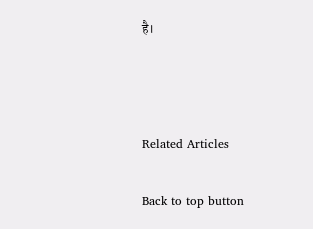है।



Related Articles

Back to top button